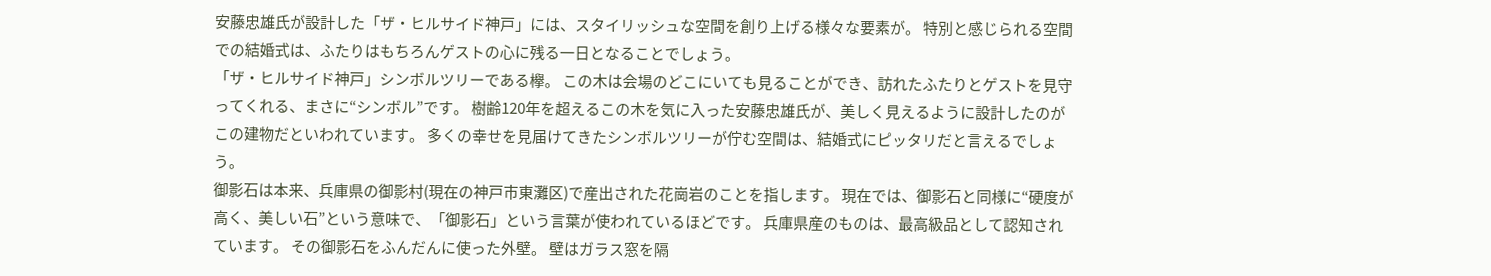安藤忠雄氏が設計した「ザ・ヒルサイド神戸」には、スタイリッシュな空間を創り上げる様々な要素が。 特別と感じられる空間での結婚式は、ふたりはもちろんゲストの心に残る一日となることでしょう。
「ザ・ヒルサイド神戸」シンボルツリーである欅。 この木は会場のどこにいても見ることができ、訪れたふたりとゲストを見守ってくれる、まさに“シンボル”です。 樹齢120年を超えるこの木を気に入った安藤忠雄氏が、美しく見えるように設計したのがこの建物だといわれています。 多くの幸せを見届けてきたシンボルツリーが佇む空間は、結婚式にピッタリだと言えるでしょう。
御影石は本来、兵庫県の御影村(現在の神戸市東灘区)で産出された花崗岩のことを指します。 現在では、御影石と同様に“硬度が高く、美しい石”という意味で、「御影石」という言葉が使われているほどです。 兵庫県産のものは、最高級品として認知されています。 その御影石をふんだんに使った外壁。 壁はガラス窓を隔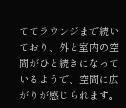ててラウンジまで続いており、外と室内の空間がひと続きになっているようで、空間に広がりが感じられます。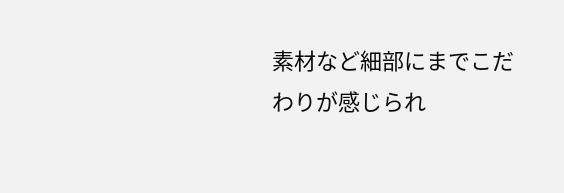素材など細部にまでこだわりが感じられ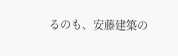るのも、安藤建築の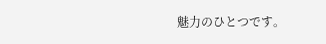魅力のひとつです。